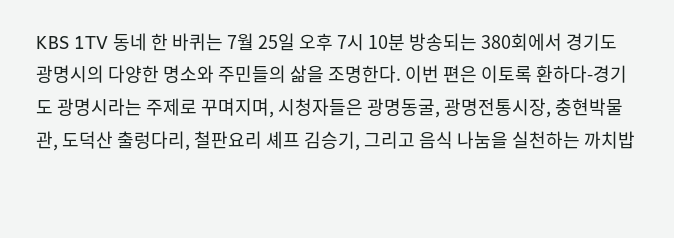KBS 1TV 동네 한 바퀴는 7월 25일 오후 7시 10분 방송되는 380회에서 경기도 광명시의 다양한 명소와 주민들의 삶을 조명한다. 이번 편은 이토록 환하다-경기도 광명시라는 주제로 꾸며지며, 시청자들은 광명동굴, 광명전통시장, 충현박물관, 도덕산 출렁다리, 철판요리 셰프 김승기, 그리고 음식 나눔을 실천하는 까치밥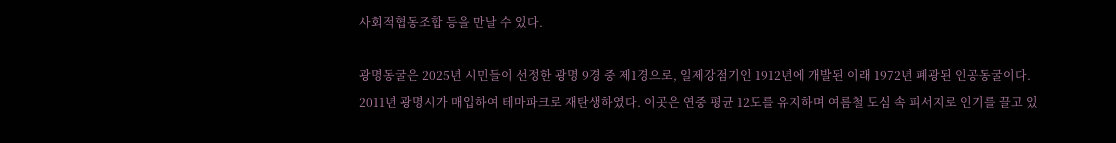사회적협동조합 등을 만날 수 있다.

광명동굴은 2025년 시민들이 선정한 광명 9경 중 제1경으로, 일제강점기인 1912년에 개발된 이래 1972년 폐광된 인공동굴이다. 2011년 광명시가 매입하여 테마파크로 재탄생하였다. 이곳은 연중 평균 12도를 유지하며 여름철 도심 속 피서지로 인기를 끌고 있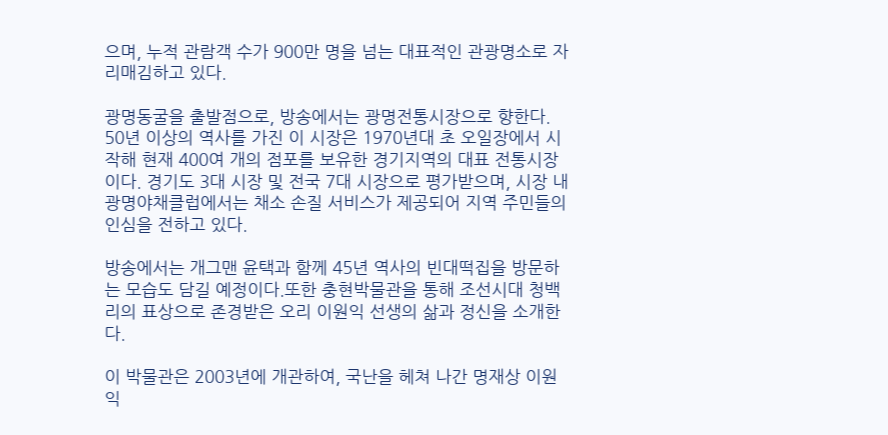으며, 누적 관람객 수가 900만 명을 넘는 대표적인 관광명소로 자리매김하고 있다.

광명동굴을 출발점으로, 방송에서는 광명전통시장으로 향한다. 50년 이상의 역사를 가진 이 시장은 1970년대 초 오일장에서 시작해 현재 400여 개의 점포를 보유한 경기지역의 대표 전통시장이다. 경기도 3대 시장 및 전국 7대 시장으로 평가받으며, 시장 내 광명야채클럽에서는 채소 손질 서비스가 제공되어 지역 주민들의 인심을 전하고 있다.

방송에서는 개그맨 윤택과 함께 45년 역사의 빈대떡집을 방문하는 모습도 담길 예정이다.또한 충현박물관을 통해 조선시대 청백리의 표상으로 존경받은 오리 이원익 선생의 삶과 정신을 소개한다.

이 박물관은 2003년에 개관하여, 국난을 헤쳐 나간 명재상 이원익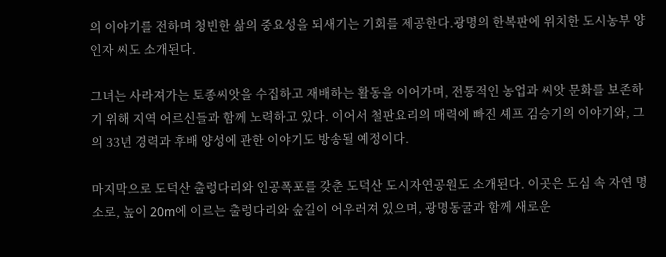의 이야기를 전하며 청빈한 삶의 중요성을 되새기는 기회를 제공한다.광명의 한복판에 위치한 도시농부 양인자 씨도 소개된다.

그녀는 사라져가는 토종씨앗을 수집하고 재배하는 활동을 이어가며, 전통적인 농업과 씨앗 문화를 보존하기 위해 지역 어르신들과 함께 노력하고 있다. 이어서 철판요리의 매력에 빠진 셰프 김승기의 이야기와, 그의 33년 경력과 후배 양성에 관한 이야기도 방송될 예정이다.

마지막으로 도덕산 출렁다리와 인공폭포를 갖춘 도덕산 도시자연공원도 소개된다. 이곳은 도심 속 자연 명소로, 높이 20m에 이르는 출렁다리와 숲길이 어우러져 있으며, 광명동굴과 함께 새로운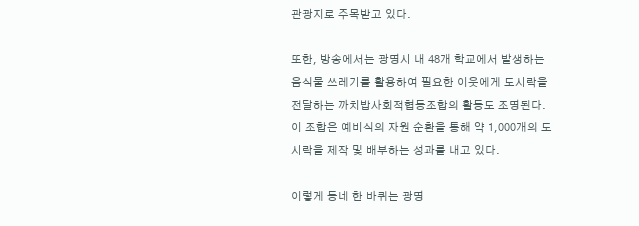관광지로 주목받고 있다.

또한, 방송에서는 광명시 내 48개 학교에서 발생하는 음식물 쓰레기를 활용하여 필요한 이웃에게 도시락을 전달하는 까치밥사회적협동조합의 활동도 조명된다. 이 조합은 예비식의 자원 순환을 통해 약 1,000개의 도시락을 제작 및 배부하는 성과를 내고 있다.

이렇게 동네 한 바퀴는 광명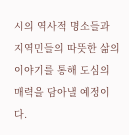시의 역사적 명소들과 지역민들의 따뜻한 삶의 이야기를 통해 도심의 매력을 담아낼 예정이다.